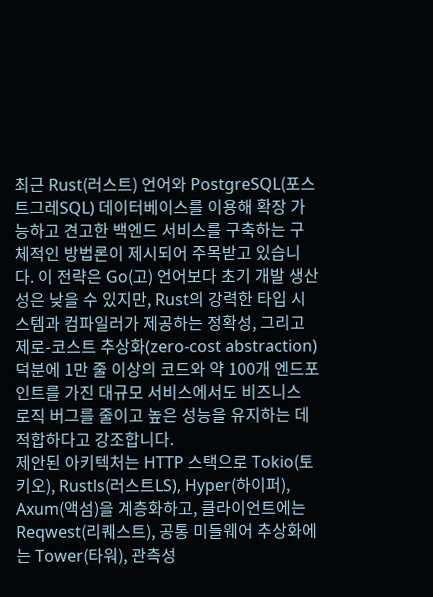최근 Rust(러스트) 언어와 PostgreSQL(포스트그레SQL) 데이터베이스를 이용해 확장 가능하고 견고한 백엔드 서비스를 구축하는 구체적인 방법론이 제시되어 주목받고 있습니다. 이 전략은 Go(고) 언어보다 초기 개발 생산성은 낮을 수 있지만, Rust의 강력한 타입 시스템과 컴파일러가 제공하는 정확성, 그리고 제로-코스트 추상화(zero-cost abstraction) 덕분에 1만 줄 이상의 코드와 약 100개 엔드포인트를 가진 대규모 서비스에서도 비즈니스 로직 버그를 줄이고 높은 성능을 유지하는 데 적합하다고 강조합니다.
제안된 아키텍처는 HTTP 스택으로 Tokio(토키오), Rustls(러스트LS), Hyper(하이퍼), Axum(액섬)을 계층화하고, 클라이언트에는 Reqwest(리퀘스트), 공통 미들웨어 추상화에는 Tower(타워), 관측성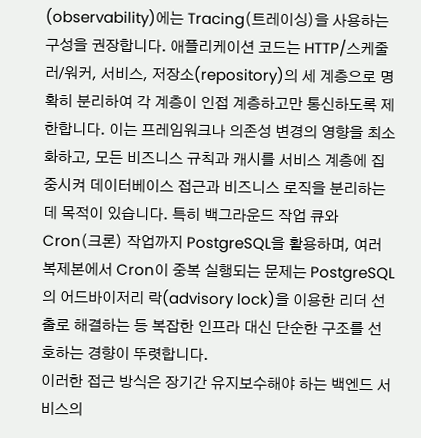(observability)에는 Tracing(트레이싱)을 사용하는 구성을 권장합니다. 애플리케이션 코드는 HTTP/스케줄러/워커, 서비스, 저장소(repository)의 세 계층으로 명확히 분리하여 각 계층이 인접 계층하고만 통신하도록 제한합니다. 이는 프레임워크나 의존성 변경의 영향을 최소화하고, 모든 비즈니스 규칙과 캐시를 서비스 계층에 집중시켜 데이터베이스 접근과 비즈니스 로직을 분리하는 데 목적이 있습니다. 특히 백그라운드 작업 큐와 Cron(크론) 작업까지 PostgreSQL을 활용하며, 여러 복제본에서 Cron이 중복 실행되는 문제는 PostgreSQL의 어드바이저리 락(advisory lock)을 이용한 리더 선출로 해결하는 등 복잡한 인프라 대신 단순한 구조를 선호하는 경향이 뚜렷합니다.
이러한 접근 방식은 장기간 유지보수해야 하는 백엔드 서비스의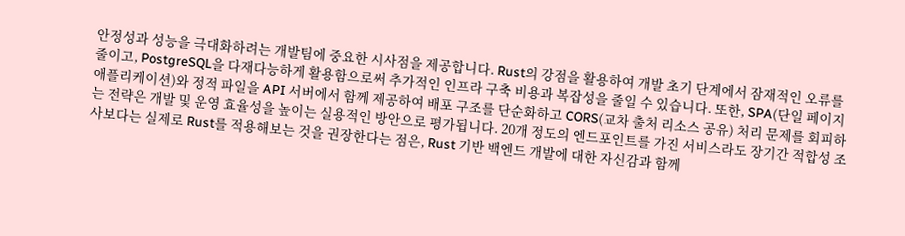안정성과 성능을 극대화하려는 개발팀에 중요한 시사점을 제공합니다. Rust의 강점을 활용하여 개발 초기 단계에서 잠재적인 오류를 줄이고, PostgreSQL을 다재다능하게 활용함으로써 추가적인 인프라 구축 비용과 복잡성을 줄일 수 있습니다. 또한, SPA(단일 페이지 애플리케이션)와 정적 파일을 API 서버에서 함께 제공하여 배포 구조를 단순화하고 CORS(교차 출처 리소스 공유) 처리 문제를 회피하는 전략은 개발 및 운영 효율성을 높이는 실용적인 방안으로 평가됩니다. 20개 정도의 엔드포인트를 가진 서비스라도 장기간 적합성 조사보다는 실제로 Rust를 적용해보는 것을 권장한다는 점은, Rust 기반 백엔드 개발에 대한 자신감과 함께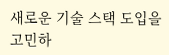새로운 기술 스택 도입을 고민하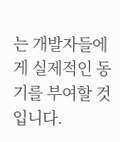는 개발자들에게 실제적인 동기를 부여할 것입니다.